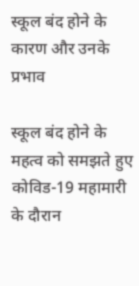स्कूल बंद होने के कारण और उनके प्रभाव

स्कूल बंद होने के महत्व को समझते हुए
कोविड-19 महामारी के दौरान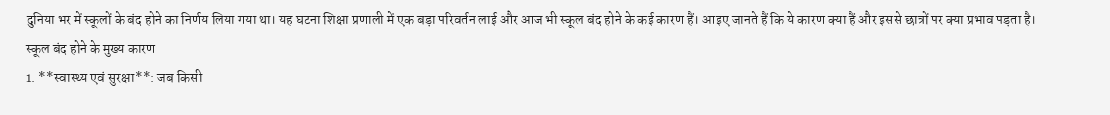दुनिया भर में स्कूलों के बंद होने का निर्णय लिया गया था। यह घटना शिक्षा प्रणाली में एक बड़ा परिवर्तन लाई और आज भी स्कूल बंद होने के कई कारण हैं। आइए जानते हैं कि ये कारण क्या हैं और इससे छात्रों पर क्या प्रभाव पड़ता है।
स्कूल बंद होने के मुख्य कारण
1. **स्वास्थ्य एवं सुरक्षा**: जब किसी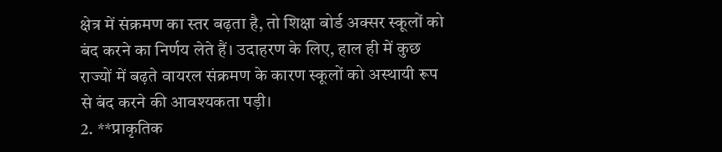क्षेत्र में संक्रमण का स्तर बढ़ता है, तो शिक्षा बोर्ड अक्सर स्कूलों को बंद करने का निर्णय लेते हैं। उदाहरण के लिए, हाल ही में कुछ राज्यों में बढ़ते वायरल संक्रमण के कारण स्कूलों को अस्थायी रूप से बंद करने की आवश्यकता पड़ी।
2. **प्राकृतिक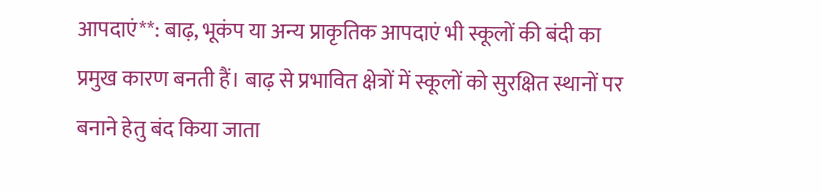आपदाएं**: बाढ़, भूकंप या अन्य प्राकृतिक आपदाएं भी स्कूलों की बंदी का प्रमुख कारण बनती हैं। बाढ़ से प्रभावित क्षेत्रों में स्कूलों को सुरक्षित स्थानों पर बनाने हेतु बंद किया जाता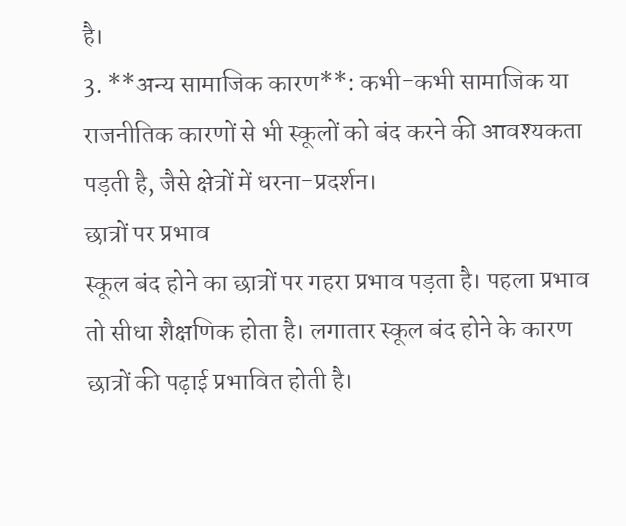है।
3. **अन्य सामाजिक कारण**: कभी-कभी सामाजिक या राजनीतिक कारणों से भी स्कूलों को बंद करने की आवश्यकता पड़ती है, जैसे क्षेत्रों में धरना-प्रदर्शन।
छात्रों पर प्रभाव
स्कूल बंद होने का छात्रों पर गहरा प्रभाव पड़ता है। पहला प्रभाव तो सीधा शैक्षणिक होता है। लगातार स्कूल बंद होने के कारण छात्रों की पढ़ाई प्रभावित होती है।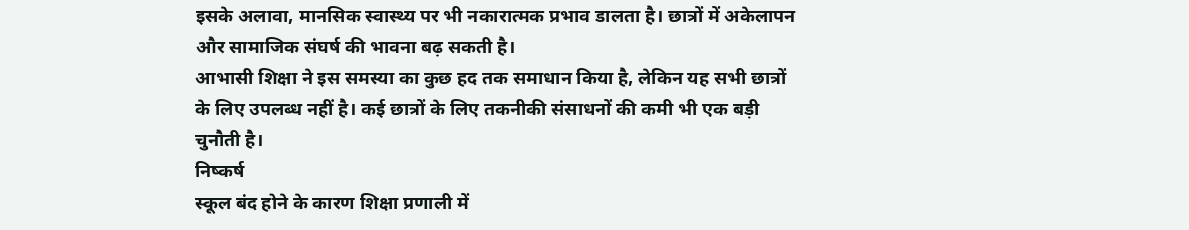इसके अलावा, मानसिक स्वास्थ्य पर भी नकारात्मक प्रभाव डालता है। छात्रों में अकेलापन और सामाजिक संघर्ष की भावना बढ़ सकती है।
आभासी शिक्षा ने इस समस्या का कुछ हद तक समाधान किया है, लेकिन यह सभी छात्रों के लिए उपलब्ध नहीं है। कई छात्रों के लिए तकनीकी संसाधनों की कमी भी एक बड़ी चुनौती है।
निष्कर्ष
स्कूल बंद होने के कारण शिक्षा प्रणाली में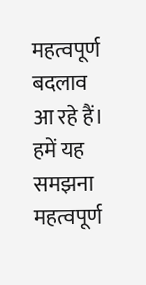महत्वपूर्ण बदलाव आ रहे हैं। हमें यह समझना महत्वपूर्ण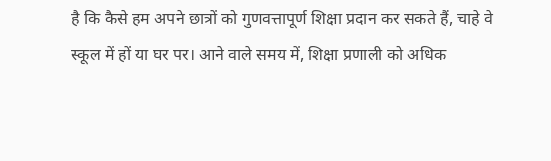है कि कैसे हम अपने छात्रों को गुणवत्तापूर्ण शिक्षा प्रदान कर सकते हैं, चाहे वे स्कूल में हों या घर पर। आने वाले समय में, शिक्षा प्रणाली को अधिक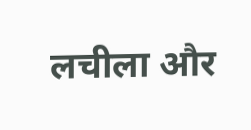लचीला और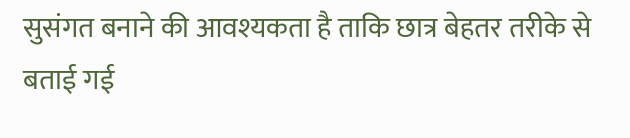सुसंगत बनाने की आवश्यकता है ताकि छात्र बेहतर तरीके से बताई गई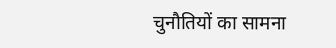चुनौतियों का सामना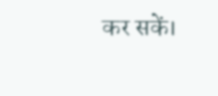कर सकें।